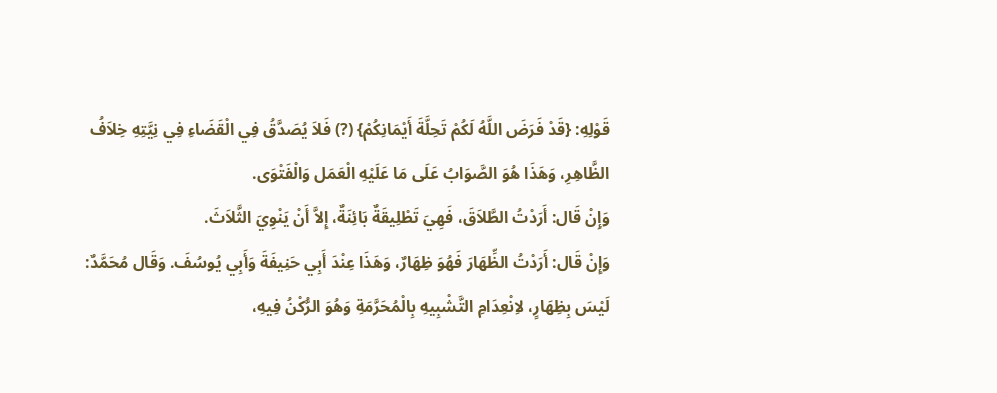قَوْلِهِ: {قَدْ فَرَضَ اللَّهُ لَكُمْ تَحِلَّةَ أَيْمَانِكُمْ} (?) فَلاَ يُصَدَّقُ فِي الْقَضَاءِ فِي نِيَّتِهِ خِلاَفُ الظَّاهِرِ، وَهَذَا هُوَ الصَّوَابُ عَلَى مَا عَلَيْهِ الْعَمَل وَالْفَتْوَى.
وَإِنْ قَال: أَرَدْتُ الطَّلاَقَ، فَهِيَ تَطْلِيقَةٌ بَائِنَةٌ، إِلاَّ أَنْ يَنْوِيَ الثَّلاَثَ.
وَإِنْ قَال: أَرَدْتُ الظِّهَارَ فَهُوَ ظِهَارٌ، وَهَذَا عِنْدَ أَبِي حَنِيفَةَ وَأَبِي يُوسُفَ. وَقَال مُحَمَّدٌ: لَيْسَ بِظِهَارٍ، لاِنْعِدَامِ التَّشْبِيهِ بِالْمُحَرَّمَةِ وَهُوَ الرُّكْنُ فِيهِ،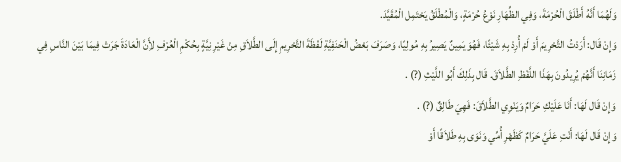وَلَهُمَا أَنَّهُ أَطْلَقَ الْحُرْمَةَ، وَفِي الظِّهَارِ نَوْعُ حُرْمَةٍ، وَالْمُطْلَقُ يَحْتَمِل الْمُقَيَّدَ.
وَإِنْ قَال: أَرَدْتُ التَّحْرِيمَ أَوْ لَمْ أُرِدْ بِهِ شَيْئًا، فَهُوَ يَمِينٌ يَصِيرُ بِهِ مُولِيًا، وَصَرَفَ بَعْضُ الْحَنَفِيَّةِ لَفْظَةَ التَّحْرِيمِ إِلَى الطَّلاَقِ مِنْ غَيْرِ نِيَّةٍ بِحُكْمِ الْعُرْفِ لأَِنَّ الْعَادَةَ جَرَتْ فِيمَا بَيْنَ النَّاسِ فِي زَمَانِنَا أَنَّهُمْ يُرِيدُونَ بِهَذَا اللَّفْظِ الطَّلاَقَ. قَال بِذَلِكَ أَبُو اللَّيْثِ (?) .
وَإِنْ قَال لَهَا: أَنَا عَلَيْكِ حَرَامٌ وَيَنْوِي الطَّلاَقَ: فَهِيَ طَالِقٌ (?) .
وَإِنْ قَال لَهَا: أَنْتِ عَلَيَّ حَرَامٌ كَظَهْرِ أُمِّي وَنَوَى بِهِ طَلاَقًا أَوْ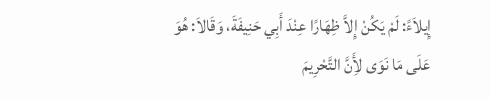إِيلاَءً: لَمْ يَكُنْ إِلاَّ ظِهَارًا عِنْدَ أَبِي حَنِيفَةَ، وَقَالاَ: هُوَ عَلَى مَا نَوَى لأَِنَّ التَّحْرِيمَ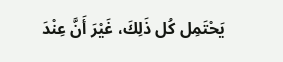يَحْتَمِل كُل ذَلِكَ، غَيْرَ أَنَّ عِنْدَ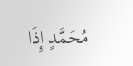مُحَمَّدٍ إِذَا